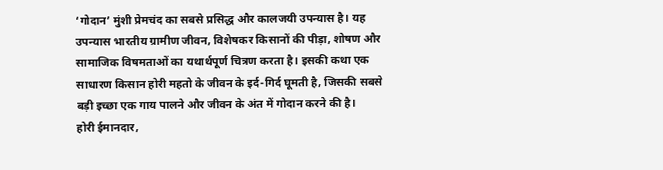‘गोदान’ मुंशी प्रेमचंद का सबसे प्रसिद्ध और कालजयी उपन्यास है। यह उपन्यास भारतीय ग्रामीण जीवन, विशेषकर किसानों की पीड़ा, शोषण और सामाजिक विषमताओं का यथार्थपूर्ण चित्रण करता है। इसकी कथा एक साधारण किसान होरी महतो के जीवन के इर्द-गिर्द घूमती है, जिसकी सबसे बड़ी इच्छा एक गाय पालने और जीवन के अंत में गोदान करने की है।
होरी ईमानदार,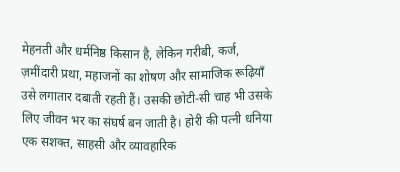मेहनती और धर्मनिष्ठ किसान है, लेकिन गरीबी, कर्ज, ज़मींदारी प्रथा, महाजनों का शोषण और सामाजिक रूढ़ियाँ उसे लगातार दबाती रहती हैं। उसकी छोटी-सी चाह भी उसके लिए जीवन भर का संघर्ष बन जाती है। होरी की पत्नी धनिया एक सशक्त, साहसी और व्यावहारिक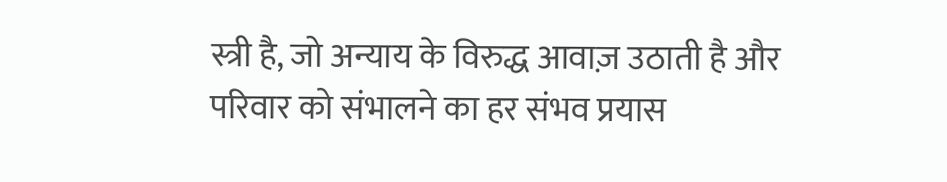स्त्री है, जो अन्याय के विरुद्ध आवाज़ उठाती है और परिवार को संभालने का हर संभव प्रयास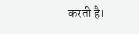करती है।